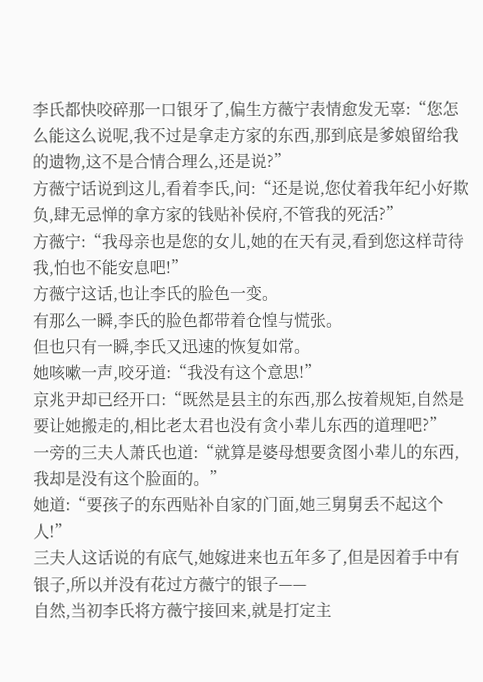李氏都快咬碎那一口银牙了,偏生方薇宁表情愈发无辜:“您怎么能这么说呢,我不过是拿走方家的东西,那到底是爹娘留给我的遗物,这不是合情合理么,还是说?”
方薇宁话说到这儿,看着李氏,问:“还是说,您仗着我年纪小好欺负,肆无忌惮的拿方家的钱贴补侯府,不管我的死活?”
方薇宁:“我母亲也是您的女儿,她的在天有灵,看到您这样苛待我,怕也不能安息吧!”
方薇宁这话,也让李氏的脸色一变。
有那么一瞬,李氏的脸色都带着仓惶与慌张。
但也只有一瞬,李氏又迅速的恢复如常。
她咳嗽一声,咬牙道:“我没有这个意思!”
京兆尹却已经开口:“既然是县主的东西,那么按着规矩,自然是要让她搬走的,相比老太君也没有贪小辈儿东西的道理吧?”
一旁的三夫人萧氏也道:“就算是婆母想要贪图小辈儿的东西,我却是没有这个脸面的。”
她道:“要孩子的东西贴补自家的门面,她三舅舅丢不起这个人!”
三夫人这话说的有底气,她嫁进来也五年多了,但是因着手中有银子,所以并没有花过方薇宁的银子——
自然,当初李氏将方薇宁接回来,就是打定主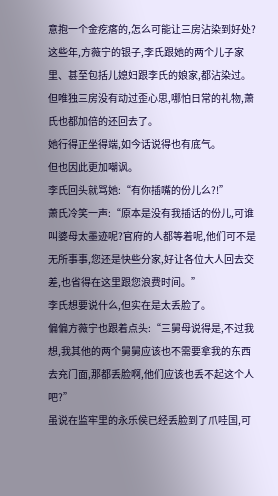意抱一个金疙瘩的,怎么可能让三房沾染到好处?
这些年,方薇宁的银子,李氏跟她的两个儿子家里、甚至包括儿媳妇跟李氏的娘家,都沾染过。
但唯独三房没有动过歪心思,哪怕日常的礼物,萧氏也都加倍的还回去了。
她行得正坐得端,如今话说得也有底气。
但也因此更加嘲讽。
李氏回头就骂她:“有你插嘴的份儿么?!”
萧氏冷笑一声:“原本是没有我插话的份儿,可谁叫婆母太墨迹呢?官府的人都等着呢,他们可不是无所事事,您还是快些分家,好让各位大人回去交差,也省得在这里跟您浪费时间。”
李氏想要说什么,但实在是太丢脸了。
偏偏方薇宁也跟着点头:“三舅母说得是,不过我想,我其他的两个舅舅应该也不需要拿我的东西去充门面,那都丢脸啊,他们应该也丢不起这个人吧?”
虽说在监牢里的永乐侯已经丢脸到了爪哇国,可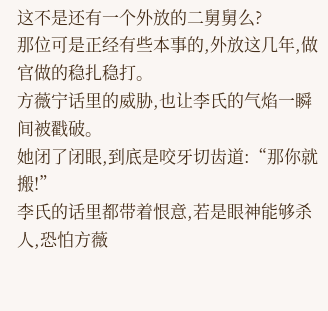这不是还有一个外放的二舅舅么?
那位可是正经有些本事的,外放这几年,做官做的稳扎稳打。
方薇宁话里的威胁,也让李氏的气焰一瞬间被戳破。
她闭了闭眼,到底是咬牙切齿道:“那你就搬!”
李氏的话里都带着恨意,若是眼神能够杀人,恐怕方薇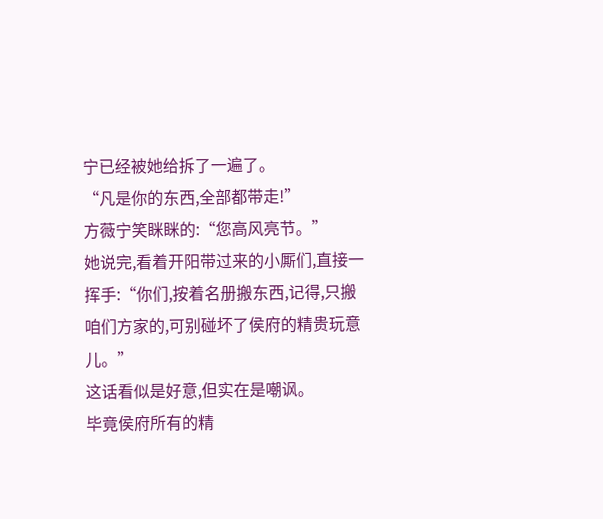宁已经被她给拆了一遍了。
“凡是你的东西,全部都带走!”
方薇宁笑眯眯的:“您高风亮节。”
她说完,看着开阳带过来的小厮们,直接一挥手:“你们,按着名册搬东西,记得,只搬咱们方家的,可别碰坏了侯府的精贵玩意儿。”
这话看似是好意,但实在是嘲讽。
毕竟侯府所有的精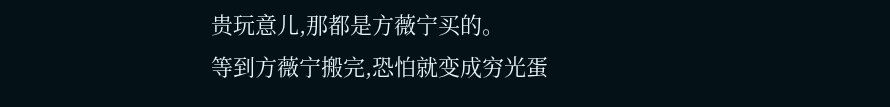贵玩意儿,那都是方薇宁买的。
等到方薇宁搬完,恐怕就变成穷光蛋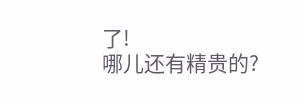了!
哪儿还有精贵的?